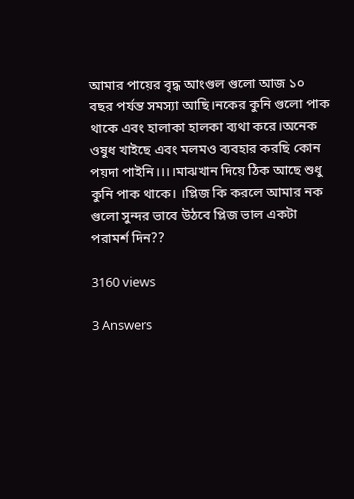আমার পায়ের বৃদ্ধ আংগুল গুলো আজ ১০ বছর পর্যন্ত সমস্যা আছি।নকের কুনি গুলো পাক থাকে এবং হালাকা হালকা ব্যথা করে।অনেক ওষুধ খাইছে এবং মলমও ব্যবহার করছি কোন পয়দা পাইনি।।।।মাঝখান দিয়ে ঠিক আছে শুধু কুনি পাক থাকে। ।প্লিজ কি করলে আমার নক গুলো সুন্দর ভাবে উঠবে প্লিজ ভাল একটা পরামর্শ দিন??

3160 views

3 Answers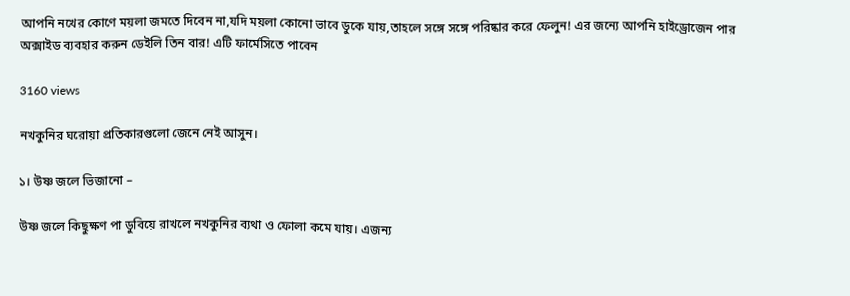আপনি নখের কোণে ময়লা জমতে দিবেন না,যদি ময়লা কোনো ভাবে ডুকে যায়,তাহলে সঙ্গে সঙ্গে পরিষ্কার করে ফেলুন! এর জন্যে আপনি হাইড্রোজেন পার অক্সাইড ব্যবহার করুন ডেইলি তিন বার! এটি ফার্মেসিতে পাবেন

3160 views

নখকুনির ঘরোয়া প্রতিকারগুলো জেনে নেই আসুন।

১। উষ্ণ জলে ভিজানো –

উষ্ণ জলে কিছুক্ষণ পা ডুবিয়ে রাখলে নখকুনির ব্যথা ও ফোলা কমে যায়। এজন্য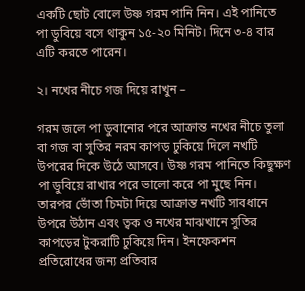একটি ছোট বোলে উষ্ণ গরম পানি নিন। এই পানিতে পা ডুবিয়ে বসে থাকুন ১৫-২০ মিনিট। দিনে ৩-৪ বার এটি করতে পারেন।

২। নখের নীচে গজ দিয়ে রাখুন –

গরম জলে পা ডুবানোর পরে আক্রান্ত নখের নীচে তুলা বা গজ বা সুতির নরম কাপড় ঢুকিয়ে দিলে নখটি উপরের দিকে উঠে আসবে। উষ্ণ গরম পানিতে কিছুক্ষণ পা ডুবিয়ে রাখার পরে ভালো করে পা মুছে নিন। তারপর ভোঁতা চিমটা দিয়ে আক্রান্ত নখটি সাবধানে উপরে উঠান এবং ত্বক ও নখের মাঝখানে সুতির কাপড়ের টুকরাটি ঢুকিয়ে দিন। ইনফেকশন প্রতিরোধের জন্য প্রতিবার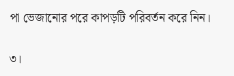পা ভেজানোর পরে কাপড়টি পরিবর্তন করে নিন।

৩।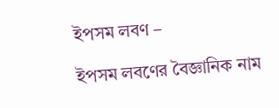ইপসম লবণ –

ইপসম লবণের বৈজ্ঞানিক নাম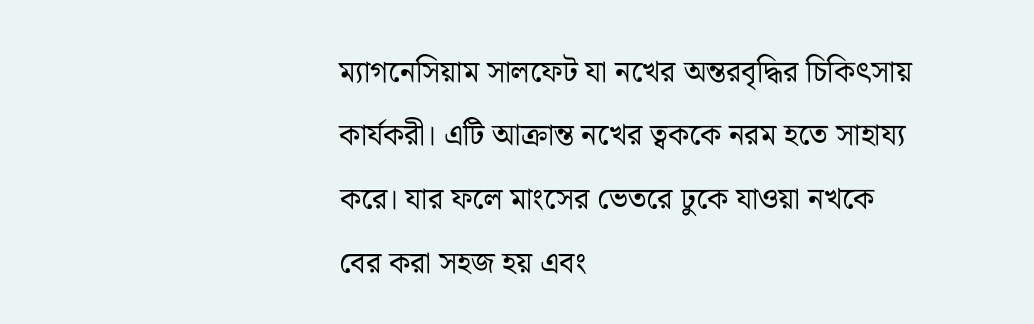ম্যাগনেসিয়াম সালফেট যা নখের অন্তরবৃদ্ধির চিকিৎসায় কার্যকরী। এটি আক্রান্ত নখের ত্বককে নরম হতে সাহায্য করে। যার ফলে মাংসের ভেতরে ঢুকে যাওয়া নখকে বের করা সহজ হয় এবং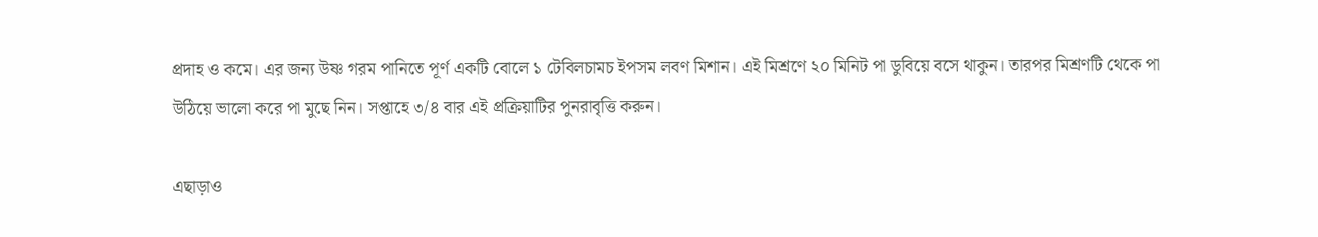প্রদাহ ও কমে। এর জন্য উষ্ণ গরম পানিতে পূর্ণ একটি বোলে ১ টেবিলচামচ ইপসম লবণ মিশান। এই মিশ্রণে ২০ মিনিট পা ডুবিয়ে বসে থাকুন। তারপর মিশ্রণটি থেকে পা উঠিয়ে ভালো করে পা মুছে নিন। সপ্তাহে ৩/৪ বার এই প্রক্রিয়াটির পুনরাবৃত্তি করুন।

এছাড়াও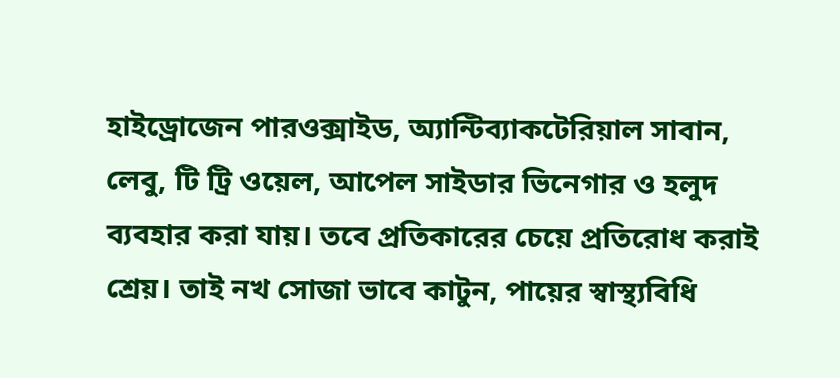হাইড্রোজেন পারওক্সাইড, অ্যান্টিব্যাকটেরিয়াল সাবান, লেবু, টি ট্রি ওয়েল, আপেল সাইডার ভিনেগার ও হলুদ ব্যবহার করা যায়। তবে প্রতিকারের চেয়ে প্রতিরোধ করাই শ্রেয়। তাই নখ সোজা ভাবে কাটুন, পায়ের স্বাস্থ্যবিধি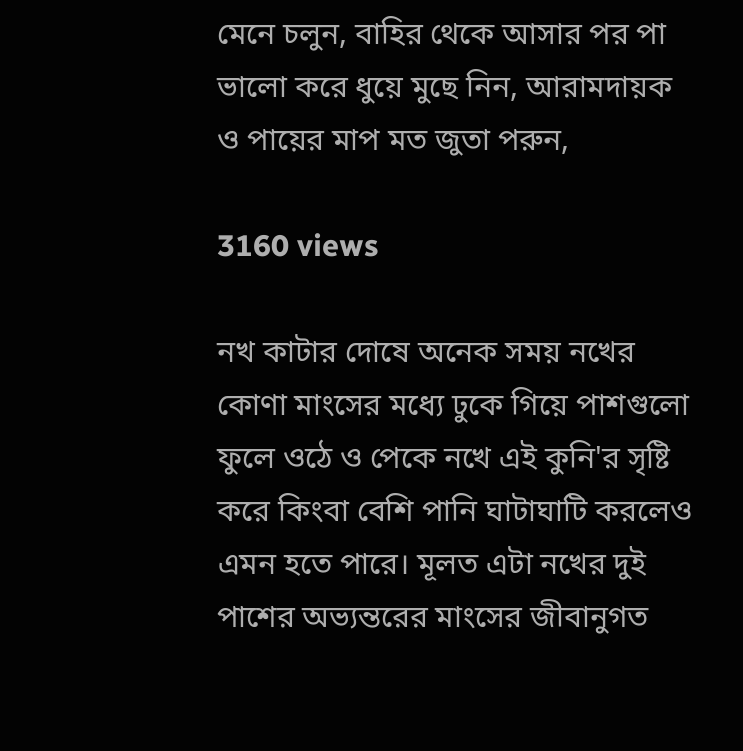মেনে চলুন, বাহির থেকে আসার পর পা ভালো করে ধুয়ে মুছে নিন, আরামদায়ক ও পায়ের মাপ মত জুতা পরুন,

3160 views

নখ কাটার দোষে অনেক সময় নখের কোণা মাংসের মধ্যে ঢুকে গিয়ে পাশগুলো ফুলে ওঠে ও পেকে নখে এই কুনি'র সৃষ্টি করে কিংবা বেশি পানি ঘাটাঘাটি করলেও এমন হতে পারে। মূলত এটা নখের দুই পাশের অভ্যন্তরের মাংসের জীবানুগত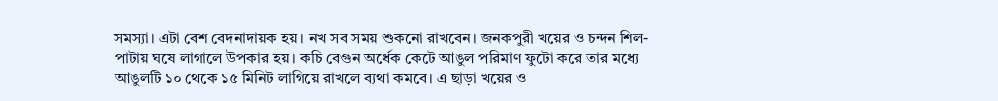সমস্যা। এটা বেশ বেদনাদায়ক হয়। নখ সব সময় শুকনো রাখবেন। জনকপুরী খয়ের ও চন্দন শিল-পাটায় ঘষে লাগালে উপকার হয়। কচি বেগুন অর্ধেক কেটে আঙুল পরিমাণ ফুটো করে তার মধ্যে আঙুলটি ১০ থেকে ১৫ মিনিট লাগিয়ে রাখলে ব্যথা কমবে। এ ছাড়া খয়ের ও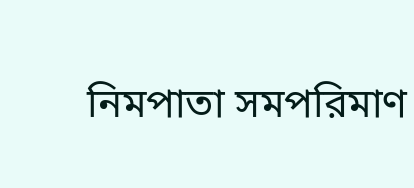নিমপাতা সমপরিমাণ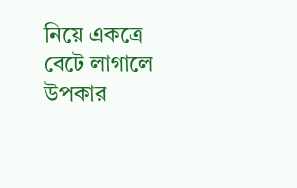নিয়ে একত্রে বেটে লাগালে উপকার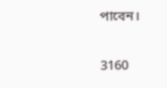পাবেন।

3160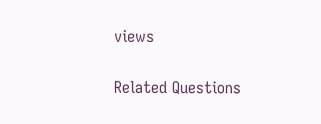views

Related Questions